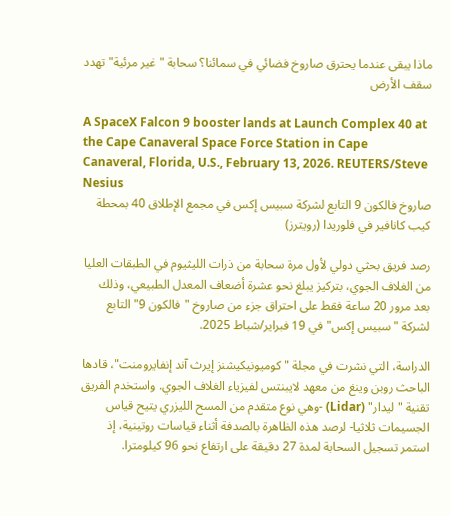ماذا يبقى عندما يحترق صاروخ فضائي في سمائنا؟ سحابة "غير مرئية" تهدد سقف الأرض

A SpaceX Falcon 9 booster lands at Launch Complex 40 at the Cape Canaveral Space Force Station in Cape Canaveral, Florida, U.S., February 13, 2026. REUTERS/Steve Nesius
صاروخ فالكون 9 التابع لشركة سبيس إكس في مجمع الإطلاق 40 بمحطة كيب كانافير في فلوريدا (رويترز)

رصد فريق بحثي دولي لأول مرة سحابة من ذرات الليثيوم في الطبقات العليا من الغلاف الجوي، بتركيز يبلغ نحو عشرة أضعاف المعدل الطبيعي، وذلك بعد مرور 20 ساعة فقط على احتراق جزء من صاروخ "فالكون 9" التابع لشركة "سبيس إكس" في 19 فبراير/شباط 2025.

الدراسة، التي نشرت في مجلة "كوميونيكيشنز إيرث آند إنفايرومنت"، قادها الباحث روبن وينغ من معهد لايبنتس لفيزياء الغلاف الجوي. واستخدم الفريق تقنية "ليدار" (Lidar) -وهي نوع متقدم من المسح الليزري يتيح قياس الجسيمات ثلاثيا- لرصد هذه الظاهرة بالصدفة أثناء قياسات روتينية، إذ استمر تسجيل السحابة لمدة 27 دقيقة على ارتفاع نحو 96 كيلومترا.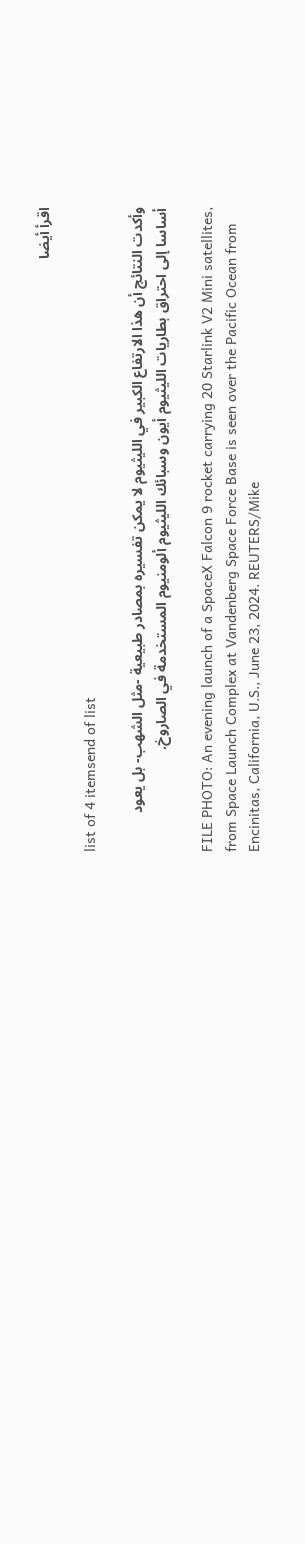اقرأ أيضا

list of 4 itemsend of list

وأكدت النتائج أن هذا الارتفاع الكبير في الليثيوم لا يمكن تفسيره بمصادر طبيعية -مثل الشهب- بل يعود أساسا إلى احتراق بطاريات الليثيوم أيون وسبائك الليثيوم ألومنيوم المستخدمة في الصاروخ.

FILE PHOTO: An evening launch of a SpaceX Falcon 9 rocket carrying 20 Starlink V2 Mini satellites, from Space Launch Complex at Vandenberg Space Force Base is seen over the Pacific Ocean from Encinitas, California, U.S., June 23, 2024. REUTERS/Mike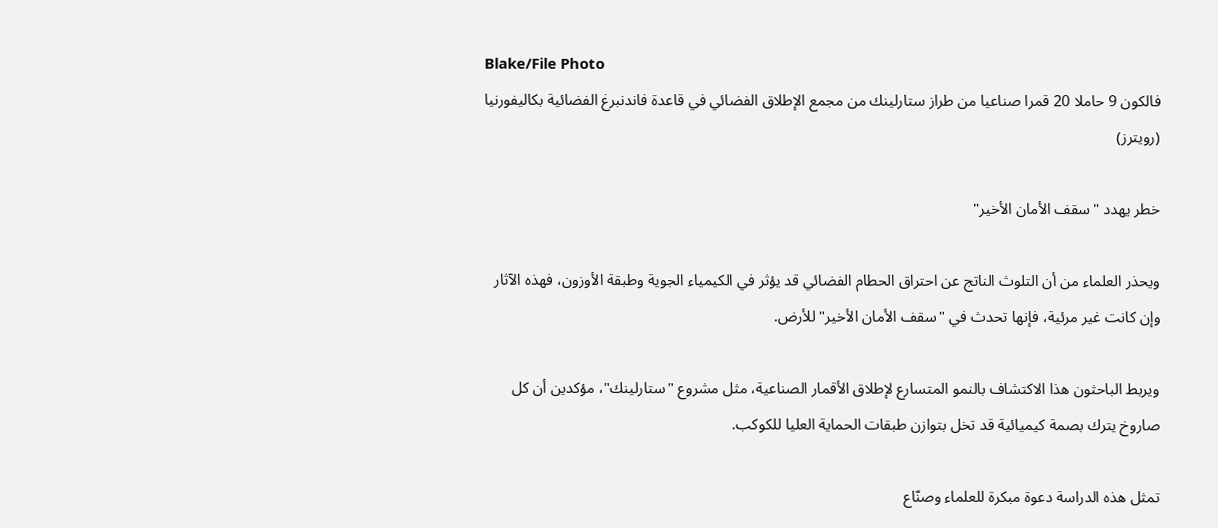Blake/File Photo
فالكون 9 حاملا 20 قمرا صناعيا من طراز ستارلينك من مجمع الإطلاق الفضائي في قاعدة فاندنبرغ الفضائية بكاليفورنيا (رويترز)

خطر يهدد "سقف الأمان الأخير"

ويحذر العلماء من أن التلوث الناتج عن احتراق الحطام الفضائي قد يؤثر في الكيمياء الجوية وطبقة الأوزون، فهذه الآثار وإن كانت غير مرئية، فإنها تحدث في "سقف الأمان الأخير" للأرض.

ويربط الباحثون هذا الاكتشاف بالنمو المتسارع لإطلاق الأقمار الصناعية، مثل مشروع "ستارلينك"، مؤكدين أن كل صاروخ يترك بصمة كيميائية قد تخل بتوازن طبقات الحماية العليا للكوكب.

تمثل هذه الدراسة دعوة مبكرة للعلماء وصنّاع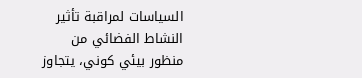السياسات لمراقبة تأثير النشاط الفضائي من منظور بيئي كوني، يتجاوز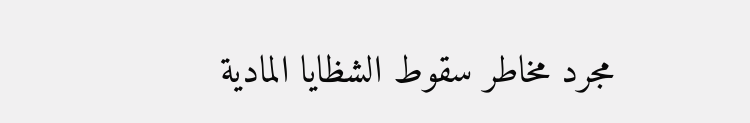مجرد مخاطر سقوط الشظايا المادية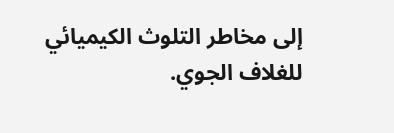إلى مخاطر التلوث الكيميائي للغلاف الجوي.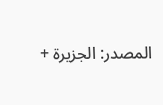المصدر: الجزيرة +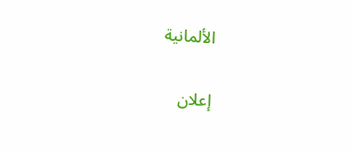الألمانية

إعلان